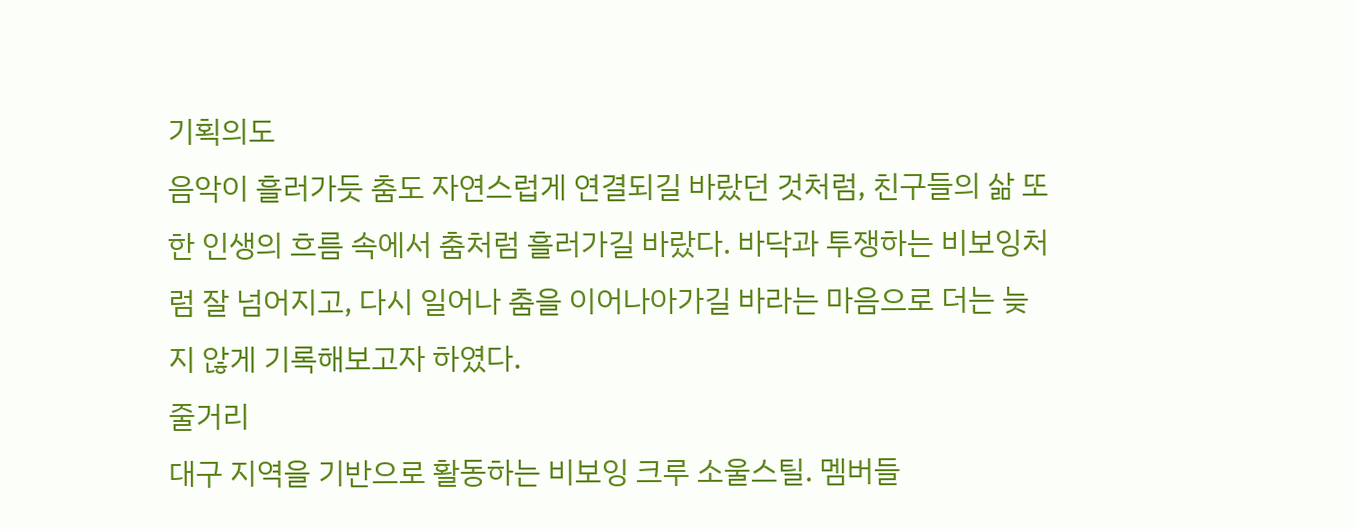기획의도
음악이 흘러가듯 춤도 자연스럽게 연결되길 바랐던 것처럼, 친구들의 삶 또한 인생의 흐름 속에서 춤처럼 흘러가길 바랐다. 바닥과 투쟁하는 비보잉처럼 잘 넘어지고, 다시 일어나 춤을 이어나아가길 바라는 마음으로 더는 늦지 않게 기록해보고자 하였다.
줄거리
대구 지역을 기반으로 활동하는 비보잉 크루 소울스틸. 멤버들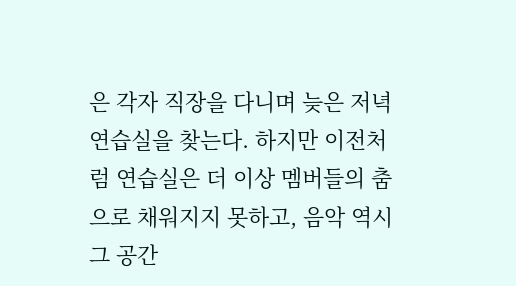은 각자 직장을 다니며 늦은 저녁 연습실을 찾는다. 하지만 이전처럼 연습실은 더 이상 멤버들의 춤으로 채워지지 못하고, 음악 역시 그 공간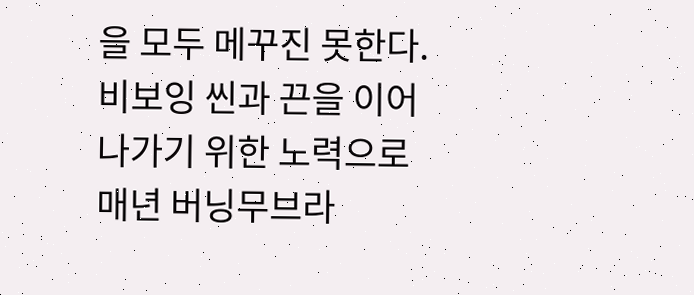을 모두 메꾸진 못한다.
비보잉 씬과 끈을 이어나가기 위한 노력으로 매년 버닝무브라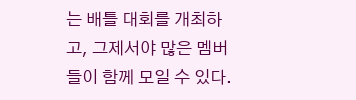는 배틀 대회를 개최하고, 그제서야 많은 멤버들이 함께 모일 수 있다.